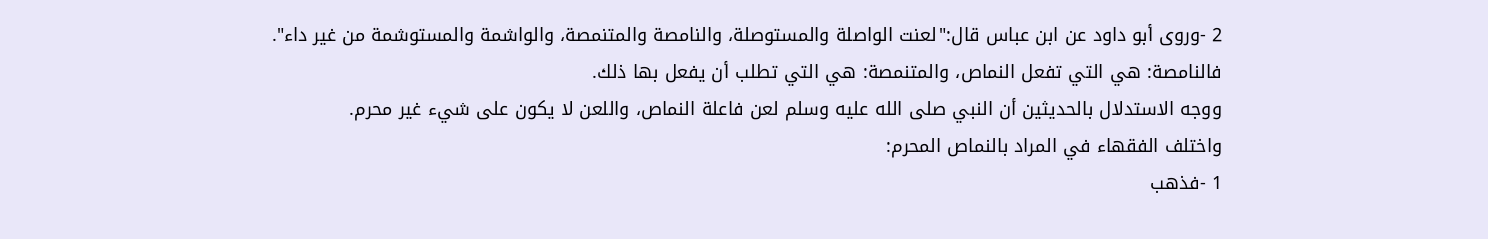2 -وروى أبو داود عن ابن عباس قال:"لعنت الواصلة والمستوصلة، والنامصة والمتنمصة، والواشمة والمستوشمة من غير داء".
فالنامصة: هي التي تفعل النماص، والمتنمصة: هي التي تطلب أن يفعل بها ذلك.
ووجه الاستدلال بالحديثين أن النبي صلى الله عليه وسلم لعن فاعلة النماص، واللعن لا يكون على شيء غير محرم.
واختلف الفقهاء في المراد بالنماص المحرم:
1 -فذهب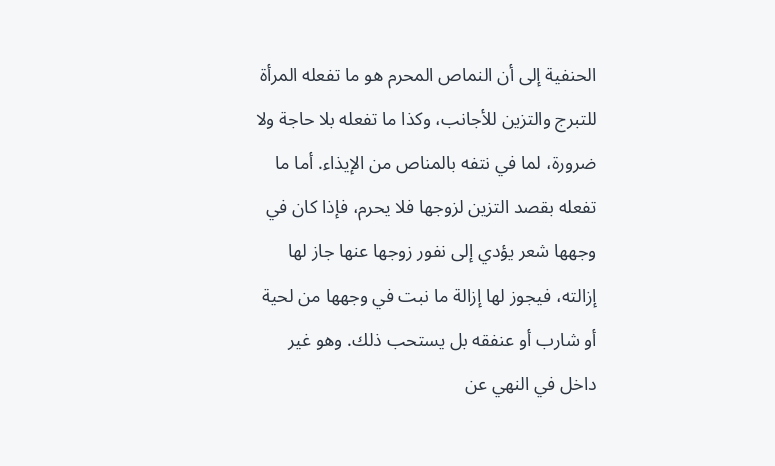الحنفية إلى أن النماص المحرم هو ما تفعله المرأة للتبرج والتزين للأجانب، وكذا ما تفعله بلا حاجة ولا ضرورة، لما في نتفه بالمناص من الإيذاء. أما ما تفعله بقصد التزين لزوجها فلا يحرم، فإذا كان في وجهها شعر يؤدي إلى نفور زوجها عنها جاز لها إزالته، فيجوز لها إزالة ما نبت في وجهها من لحية أو شارب أو عنفقه بل يستحب ذلك. وهو غير داخل في النهي عن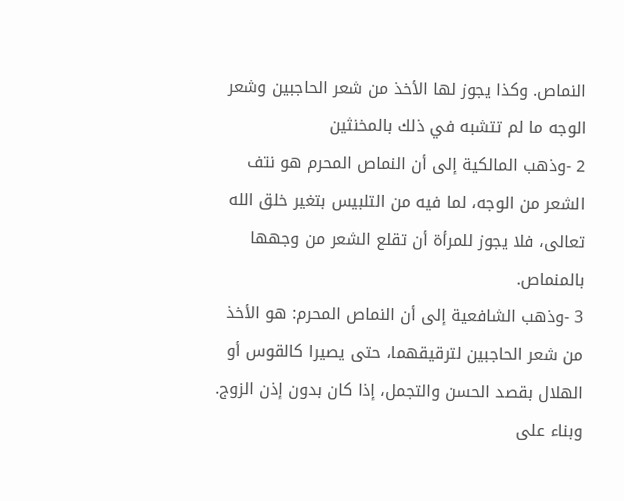النماص. وكذا يجوز لها الأخذ من شعر الحاجبين وشعر الوجه ما لم تتشبه في ذلك بالمخنثين
2 -وذهب المالكية إلى أن النماص المحرم هو نتف الشعر من الوجه، لما فيه من التلبيس بتغير خلق الله تعالى، فلا يجوز للمرأة أن تقلع الشعر من وجهها بالمنماص.
3 -وذهب الشافعية إلى أن النماص المحرم: هو الأخذ من شعر الحاجبين لترقيقهما، حتى يصيرا كالقوس أو الهلال بقصد الحسن والتجمل، إذا كان بدون إذن الزوج.
وبناء على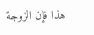هذا فإن الزوجة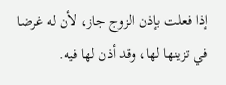إذا فعلت بإذن الزوج جاز، لأن له غرضا في تزينها لها، وقد أذن لها فيه.